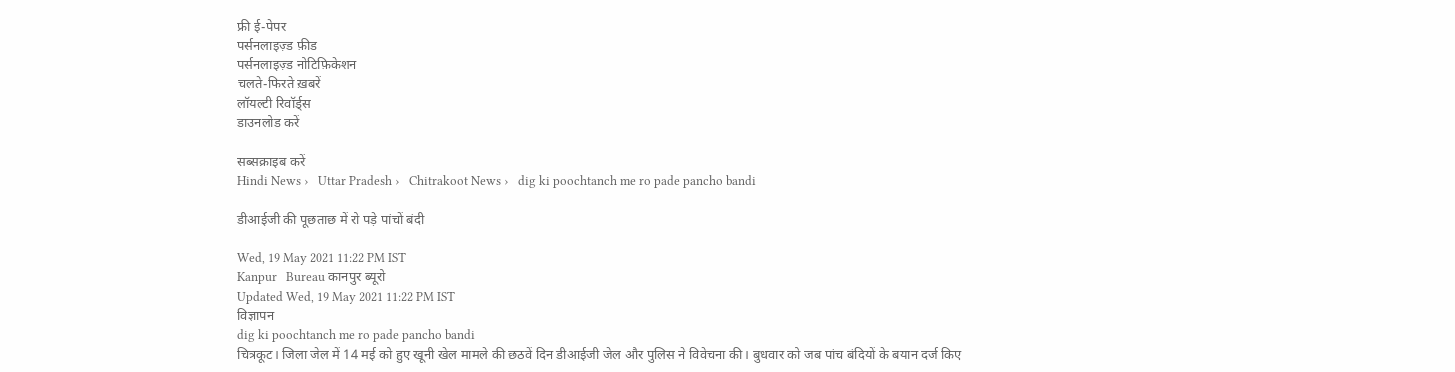फ्री ई-पेपर
पर्सनलाइज़्ड फ़ीड
पर्सनलाइज़्ड नोटिफ़िकेशन
चलते-फिरते ख़बरें
लॉयल्टी रिवॉर्ड्स
डाउनलोड करें

सब्सक्राइब करें
Hindi News ›   Uttar Pradesh ›   Chitrakoot News ›   dig ki poochtanch me ro pade pancho bandi

डीआईजी की पूछताछ में रो पड़े पांचों बंदी

Wed, 19 May 2021 11:22 PM IST
Kanpur   Bureau कानपुर ब्यूरो
Updated Wed, 19 May 2021 11:22 PM IST
विज्ञापन
dig ki poochtanch me ro pade pancho bandi
चित्रकूट। जिला जेल में 14 मई को हुए खूनी खेल मामले की छठवें दिन डीआईजी जेल और पुलिस ने विवेचना की। बुधवार को जब पांच बंदियों के बयान दर्ज किए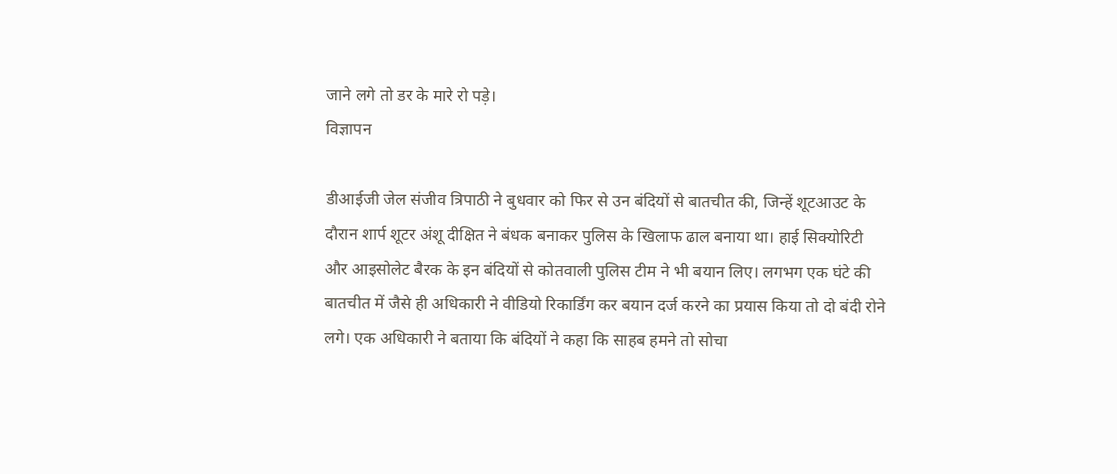जाने लगे तो डर के मारे रो पड़े।
विज्ञापन

डीआईजी जेल संजीव त्रिपाठी ने बुधवार को फिर से उन बंदियों से बातचीत की, जिन्हें शूटआउट के दौरान शार्प शूटर अंशू दीक्षित ने बंधक बनाकर पुलिस के खिलाफ ढाल बनाया था। हाई सिक्योरिटी और आइसोलेट बैरक के इन बंदियों से कोतवाली पुलिस टीम ने भी बयान लिए। लगभग एक घंटे की बातचीत में जैसे ही अधिकारी ने वीडियो रिकार्डिंग कर बयान दर्ज करने का प्रयास किया तो दो बंदी रोने लगे। एक अधिकारी ने बताया कि बंदियों ने कहा कि साहब हमने तो सोचा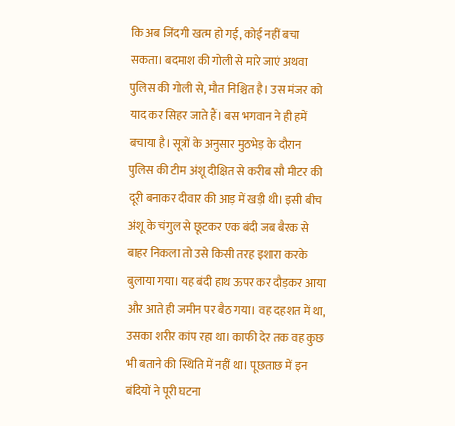कि अब जिंदगी खत्म हो गई, कोई नहीं बचा सकता। बदमाश की गोली से मारे जाएं अथवा पुलिस की गोली से, मौत निश्चित है। उस मंजर को याद कर सिहर जाते हैं। बस भगवान ने ही हमें बचाया है। सूत्रों के अनुसार मुठभेड़ के दौरान पुलिस की टीम अंशू दीक्षित से करीब सौ मीटर की दूरी बनाकर दीवार की आड़ में खड़ी थी। इसी बीच अंशू के चंगुल से छूटकर एक बंदी जब बैरक से बाहर निकला तो उसे किसी तरह इशारा करके बुलाया गया। यह बंदी हाथ ऊपर कर दौड़कर आया और आते ही जमीन पर बैठ गया। वह दहशत में था, उसका शरीर कांप रहा था। काफी देर तक वह कुछ भी बताने की स्थिति में नहीं था। पूछताछ में इन बंदियों ने पूरी घटना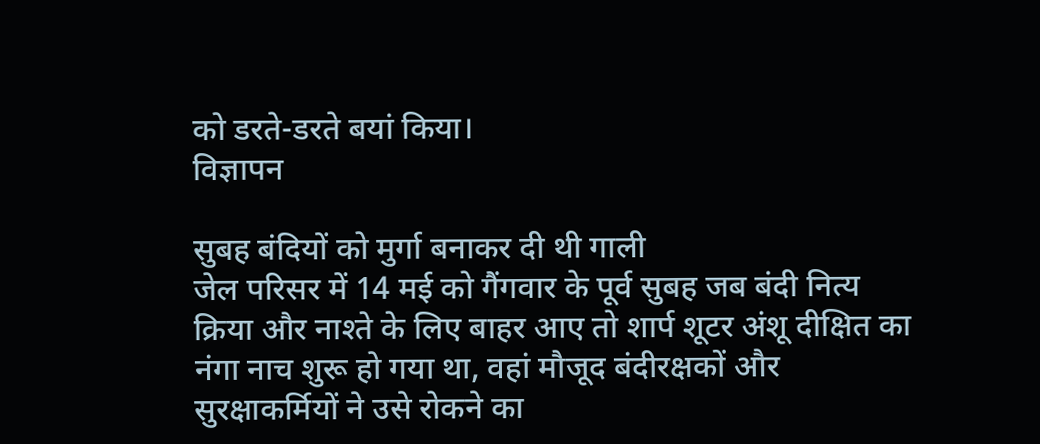को डरते-डरते बयां किया।
विज्ञापन

सुबह बंदियों को मुर्गा बनाकर दी थी गाली
जेल परिसर में 14 मई को गैंगवार के पूर्व सुबह जब बंदी नित्य क्रिया और नाश्ते के लिए बाहर आए तो शार्प शूटर अंशू दीक्षित का नंगा नाच शुरू हो गया था, वहां मौजूद बंदीरक्षकों और सुरक्षाकर्मियों ने उसे रोकने का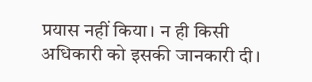प्रयास नहीं किया। न ही किसी अधिकारी को इसकी जानकारी दी।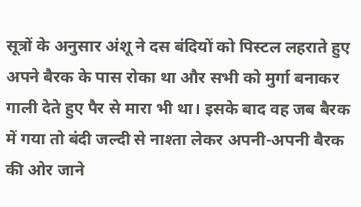सूत्रों के अनुसार अंशू ने दस बंदियों को पिस्टल लहराते हुए अपने बैरक के पास रोका था और सभी को मुर्गा बनाकर गाली देते हुए पैर से मारा भी था। इसके बाद वह जब बैरक में गया तो बंदी जल्दी से नाश्ता लेकर अपनी-अपनी बैरक की ओर जाने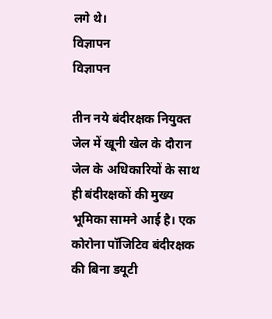लगे थे।
विज्ञापन
विज्ञापन

तीन नये बंदीरक्षक नियुक्त
जेल में खूनी खेल के दौरान जेल के अधिकारियों के साथ ही बंदीरक्षकों की मुख्य भूमिका सामने आई है। एक कोरोना पॉजिटिव बंदीरक्षक की बिना डयूटी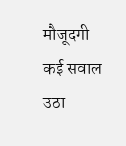मौजूदगी कई सवाल उठा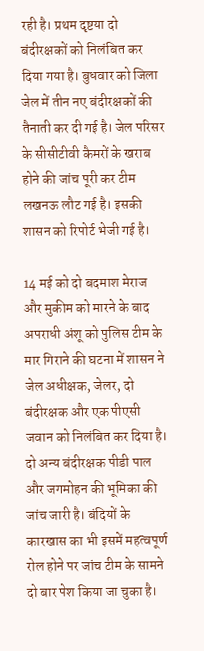रही है। प्रथम दृष्टया दो बंदीरक्षकों को निलंबित कर दिया गया है। बुधवार को जिला जेल में तीन नए बंदीरक्षकों की तैनाती कर दी गई है। जेल परिसर के सीसीटीवी कैमरों के खराब होने की जांच पूरी कर टीम लखनऊ लौट गई है। इसकी शासन को रिपोर्ट भेजी गई है।

14 मई को दो बदमाश मेराज और मुकीम को मारने के बाद अपराधी अंशू को पुलिस टीम के मार गिराने की घटना में शासन ने जेल अधीक्षक, जेलर, दो बंदीरक्षक और एक पीएसी जवान को निलंबित कर दिया है। दो अन्य बंदीरक्षक पीडी पाल और जगमोहन की भूमिका की जांच जारी है। बंदियों के कारखास का भी इसमें महत्वपूर्ण रोल होने पर जांच टीम के सामने दो बार पेश किया जा चुका है।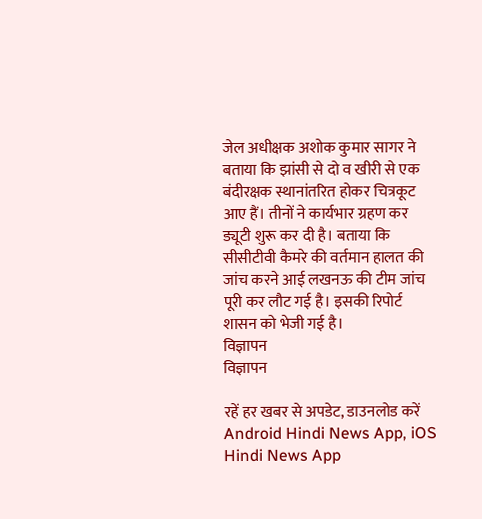जेल अधीक्षक अशोक कुमार सागर ने बताया कि झांसी से दो व खीरी से एक बंदीरक्षक स्थानांतरित होकर चित्रकूट आए हैं। तीनों ने कार्यभार ग्रहण कर ड्यूटी शुरू कर दी है। बताया कि सीसीटीवी कैमरे की वर्तमान हालत की जांच करने आई लखनऊ की टीम जांच पूरी कर लौट गई है। इसकी रिपोर्ट शासन को भेजी गई है।
विज्ञापन
विज्ञापन

रहें हर खबर से अपडेट, डाउनलोड करें Android Hindi News App, iOS Hindi News App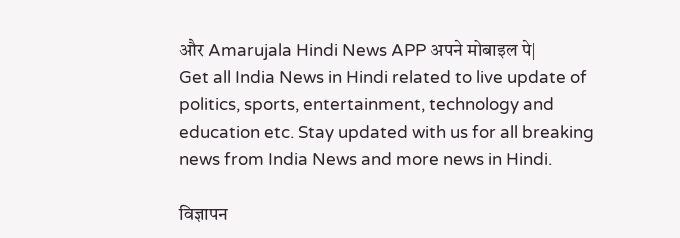और Amarujala Hindi News APP अपने मोबाइल पे|
Get all India News in Hindi related to live update of politics, sports, entertainment, technology and education etc. Stay updated with us for all breaking news from India News and more news in Hindi.

विज्ञापन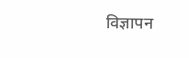विज्ञापन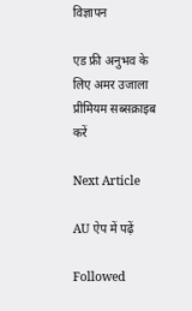विज्ञापन

एड फ्री अनुभव के लिए अमर उजाला प्रीमियम सब्सक्राइब करें

Next Article

AU ऐप में पढ़ें

Followed